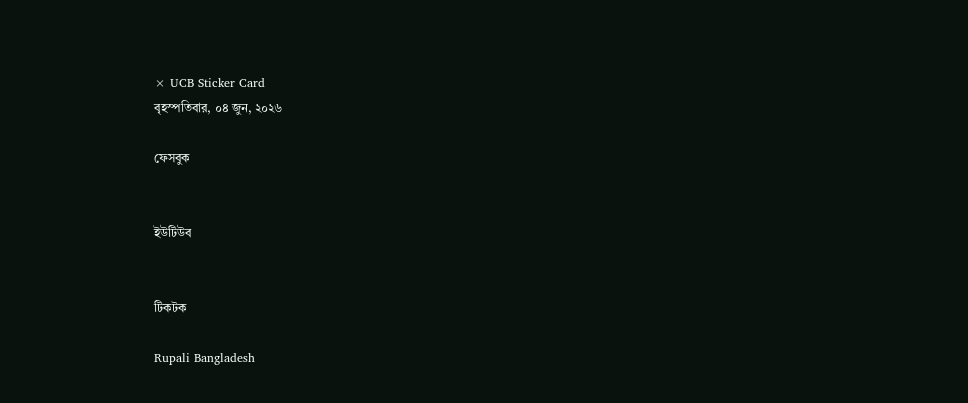× UCB Sticker Card
বৃহস্পতিবার, ০৪ জুন, ২০২৬

ফেসবুক


ইউটিউব


টিকটক

Rupali Bangladesh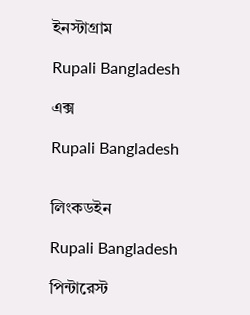ইনস্টাগ্রাম

Rupali Bangladesh

এক্স

Rupali Bangladesh


লিংকডইন

Rupali Bangladesh

পিন্টারেস্ট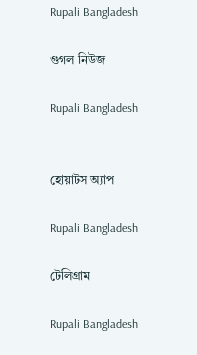Rupali Bangladesh

গুগল নিউজ

Rupali Bangladesh


হোয়াটস অ্যাপ

Rupali Bangladesh

টেলিগ্রাম

Rupali Bangladesh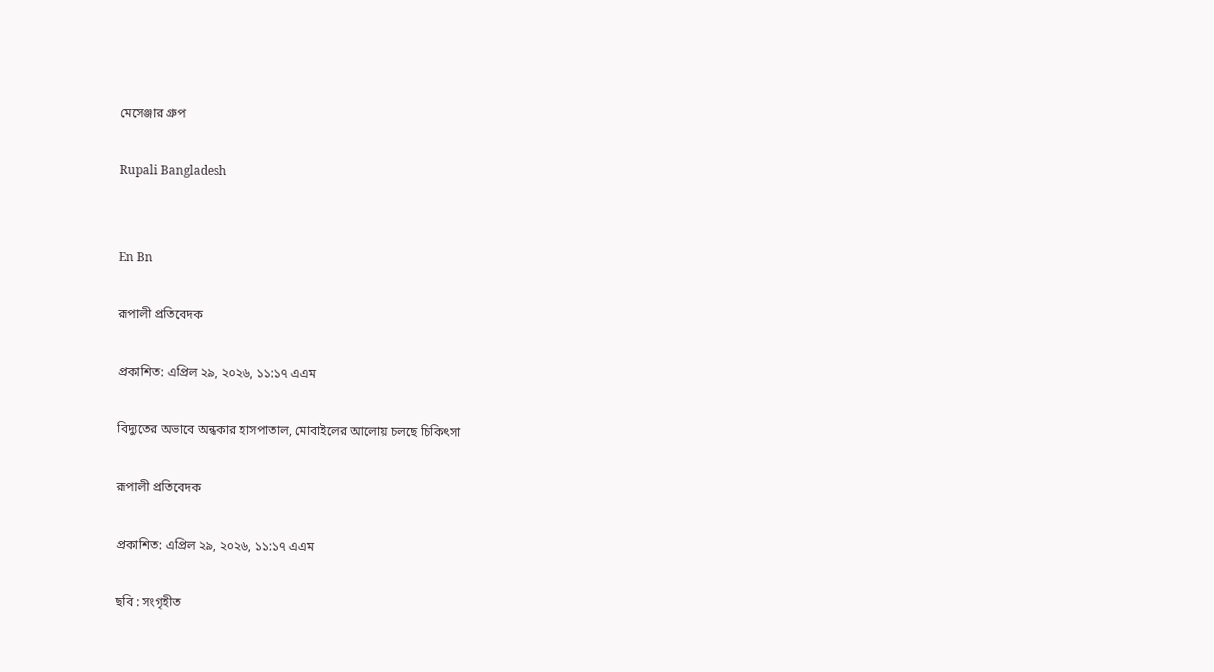মেসেঞ্জার গ্রুপ

Rupali Bangladesh


En Bn

রূপালী প্রতিবেদক

প্রকাশিত: এপ্রিল ২৯, ২০২৬, ১১:১৭ এএম

বিদ্যুতের অভাবে অন্ধকার হাসপাতাল, মোবাইলের আলোয় চলছে চিকিৎসা

রূপালী প্রতিবেদক

প্রকাশিত: এপ্রিল ২৯, ২০২৬, ১১:১৭ এএম

ছবি : সংগৃহীত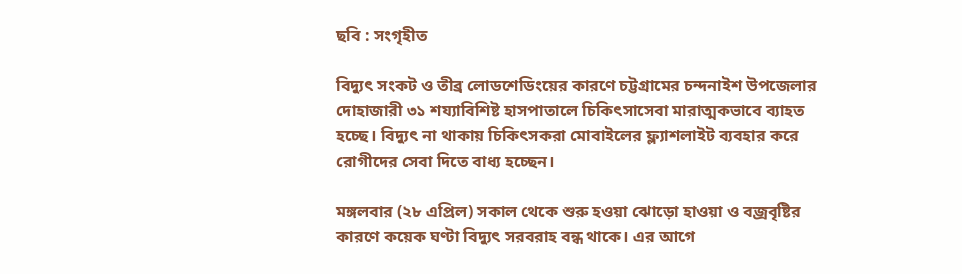ছবি : সংগৃহীত

বিদ্যুৎ সংকট ও তীব্র লোডশেডিংয়ের কারণে চট্টগ্রামের চন্দনাইশ উপজেলার দোহাজারী ৩১ শয্যাবিশিষ্ট হাসপাতালে চিকিৎসাসেবা মারাত্মকভাবে ব্যাহত হচ্ছে। বিদ্যুৎ না থাকায় চিকিৎসকরা মোবাইলের ফ্ল্যাশলাইট ব্যবহার করে রোগীদের সেবা দিতে বাধ্য হচ্ছেন।

মঙ্গলবার (২৮ এপ্রিল) সকাল থেকে শুরু হওয়া ঝোড়ো হাওয়া ও বজ্রবৃষ্টির কারণে কয়েক ঘণ্টা বিদ্যুৎ সরবরাহ বন্ধ থাকে। এর আগে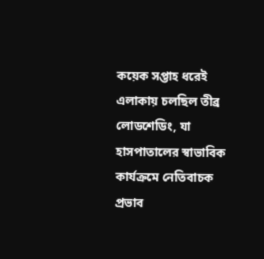কয়েক সপ্তাহ ধরেই এলাকায় চলছিল তীব্র লোডশেডিং, যা হাসপাতালের স্বাভাবিক কার্যক্রমে নেতিবাচক প্রভাব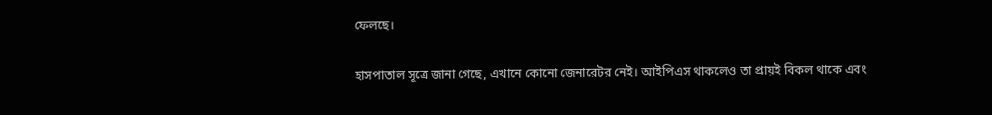ফেলছে।

হাসপাতাল সূত্রে জানা গেছে, এখানে কোনো জেনারেটর নেই। আইপিএস থাকলেও তা প্রায়ই বিকল থাকে এবং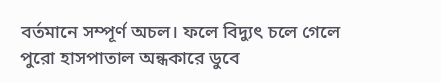বর্তমানে সম্পূর্ণ অচল। ফলে বিদ্যুৎ চলে গেলে পুরো হাসপাতাল অন্ধকারে ডুবে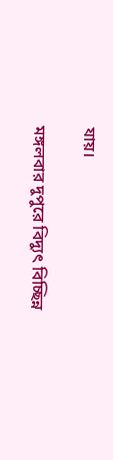যায়।

মঙ্গলবার দুপুরে বিদ্যুৎ বিচ্ছিন্ন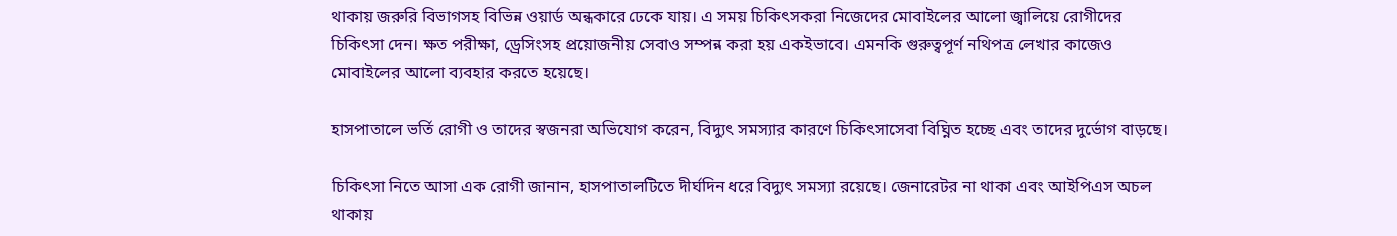থাকায় জরুরি বিভাগসহ বিভিন্ন ওয়ার্ড অন্ধকারে ঢেকে যায়। এ সময় চিকিৎসকরা নিজেদের মোবাইলের আলো জ্বালিয়ে রোগীদের চিকিৎসা দেন। ক্ষত পরীক্ষা, ড্রেসিংসহ প্রয়োজনীয় সেবাও সম্পন্ন করা হয় একইভাবে। এমনকি গুরুত্বপূর্ণ নথিপত্র লেখার কাজেও মোবাইলের আলো ব্যবহার করতে হয়েছে।

হাসপাতালে ভর্তি রোগী ও তাদের স্বজনরা অভিযোগ করেন, বিদ্যুৎ সমস্যার কারণে চিকিৎসাসেবা বিঘ্নিত হচ্ছে এবং তাদের দুর্ভোগ বাড়ছে।

চিকিৎসা নিতে আসা এক রোগী জানান, হাসপাতালটিতে দীর্ঘদিন ধরে বিদ্যুৎ সমস্যা রয়েছে। জেনারেটর না থাকা এবং আইপিএস অচল থাকায়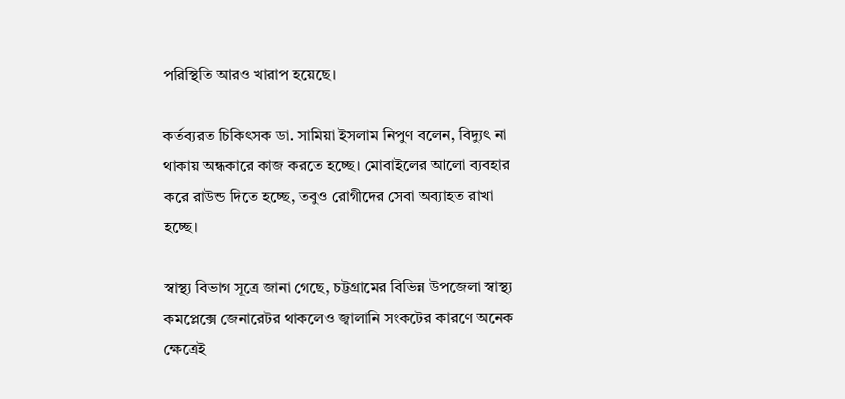পরিস্থিতি আরও খারাপ হয়েছে।

কর্তব্যরত চিকিৎসক ডা. সামিয়া ইসলাম নিপুণ বলেন, বিদ্যুৎ না থাকায় অন্ধকারে কাজ করতে হচ্ছে। মোবাইলের আলো ব্যবহার করে রাউন্ড দিতে হচ্ছে, তবুও রোগীদের সেবা অব্যাহত রাখা হচ্ছে।

স্বাস্থ্য বিভাগ সূত্রে জানা গেছে, চট্টগ্রামের বিভিন্ন উপজেলা স্বাস্থ্য কমপ্লেক্সে জেনারেটর থাকলেও জ্বালানি সংকটের কারণে অনেক ক্ষেত্রেই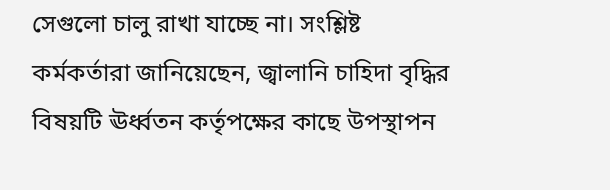সেগুলো চালু রাখা যাচ্ছে না। সংশ্লিষ্ট কর্মকর্তারা জানিয়েছেন, জ্বালানি চাহিদা বৃদ্ধির বিষয়টি ঊর্ধ্বতন কর্তৃপক্ষের কাছে উপস্থাপন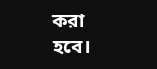করা হবে।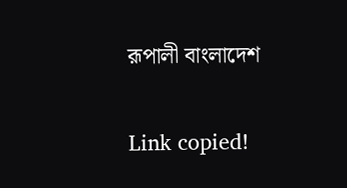রূপালী বাংলাদেশ

Link copied!